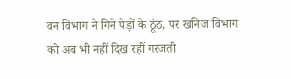वन विभाग ने गिने पेड़ों के ठूंठ, पर खनिज विभाग को अब भी नहीं दिख रहीं गरजती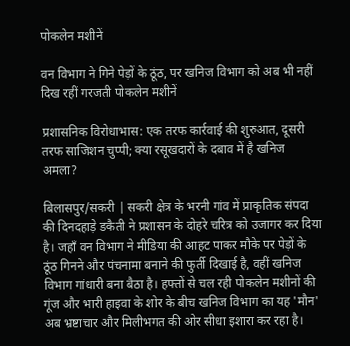पोकलेन मशीनें

वन विभाग ने गिने पेड़ों के ठूंठ, पर खनिज विभाग को अब भी नहीं दिख रहीं गरजती पोकलेन मशीनें

प्रशासनिक विरोधाभास: एक तरफ कार्रवाई की शुरुआत, दूसरी तरफ साजिशन चुप्पी; क्या रसूखदारों के दबाव में है खनिज अमला?

बिलासपुर/सकरी | सकरी क्षेत्र के भरनी गांव में प्राकृतिक संपदा की दिनदहाड़े डकैती ने प्रशासन के दोहरे चरित्र को उजागर कर दिया है। जहाँ वन विभाग ने मीडिया की आहट पाकर मौके पर पेड़ों के ठूंठ गिनने और पंचनामा बनाने की फुर्ती दिखाई है, वहीं खनिज विभाग गांधारी बना बैठा है। हफ्तों से चल रही पोकलेन मशीनों की गूंज और भारी हाइवा के शोर के बीच खनिज विभाग का यह 'मौन' अब भ्रष्टाचार और मिलीभगत की ओर सीधा इशारा कर रहा है।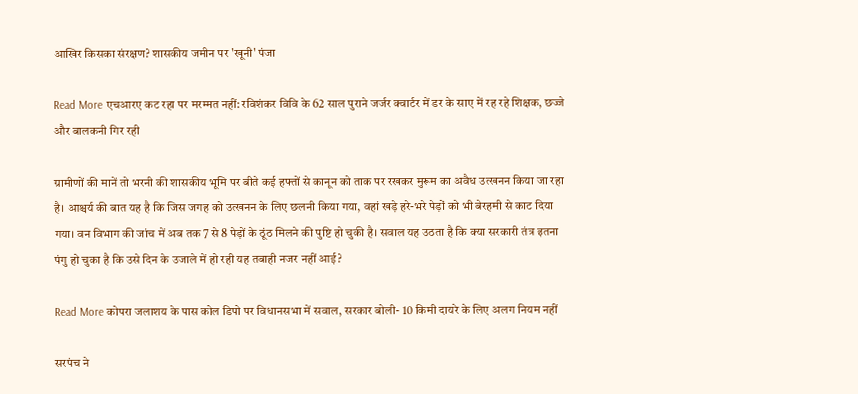आखिर किसका संरक्षण? शासकीय जमीन पर 'खूनी' पंजा

Read More एचआरए कट रहा पर मरम्मत नहीं: रविशंकर विवि के 62 साल पुराने जर्जर क्वार्टर में डर के साए में रह रहे शिक्षक, छज्जे और बालकनी गिर रही

ग्रामीणों की मानें तो भरनी की शासकीय भूमि पर बीते कई हफ्तों से कानून को ताक पर रखकर मुरूम का अवैध उत्खनन किया जा रहा है। आश्चर्य की बात यह है कि जिस जगह को उत्खनन के लिए छलनी किया गया, वहां खड़े हरे-भरे पेड़ों को भी बेरहमी से काट दिया गया। वन विभाग की जांच में अब तक 7 से 8 पेड़ों के ठूंठ मिलने की पुष्टि हो चुकी है। सवाल यह उठता है कि क्या सरकारी तंत्र इतना पंगु हो चुका है कि उसे दिन के उजाले में हो रही यह तबाही नजर नहीं आई?

Read More कोपरा जलाशय के पास कोल डिपो पर विधानसभा में सवाल, सरकार बोली- 10 किमी दायरे के लिए अलग नियम नहीं

सरपंच ने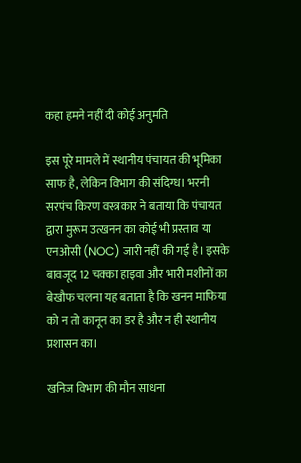कहा हमने नहीं दी कोई अनुमति

इस पूरे मामले में स्थानीय पंचायत की भूमिका साफ है, लेकिन विभाग की संदिग्ध। भरनी सरपंच किरण वस्त्रकार ने बताया कि पंचायत द्वारा मुरूम उत्खनन का कोई भी प्रस्ताव या एनओसी (NOC) जारी नहीं की गई है। इसके बावजूद 12 चक्का हाइवा और भारी मशीनों का बेखौफ चलना यह बताता है कि खनन माफिया को न तो कानून का डर है और न ही स्थानीय प्रशासन का।

खनिज विभाग की मौन साधना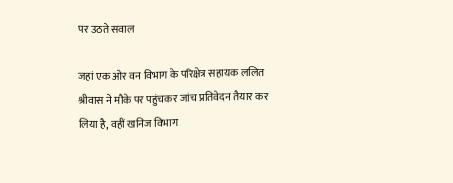पर उठते सवाल

जहां एक ओर वन विभाग के परिक्षेत्र सहायक ललित श्रीवास ने मौके पर पहुंचकर जांच प्रतिवेदन तैयार कर लिया है, वहीं खनिज विभाग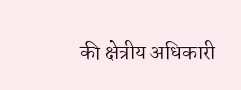की क्षेत्रीय अधिकारी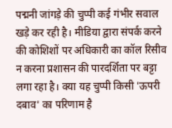पद्मनी जांगड़े की चुप्पी कई गंभीर सवाल खड़े कर रही है। मीडिया द्वारा संपर्क करने की कोशिशों पर अधिकारी का कॉल रिसीव न करना प्रशासन की पारदर्शिता पर बट्टा लगा रहा है। क्या यह चुप्पी किसी 'ऊपरी दबाव' का परिणाम है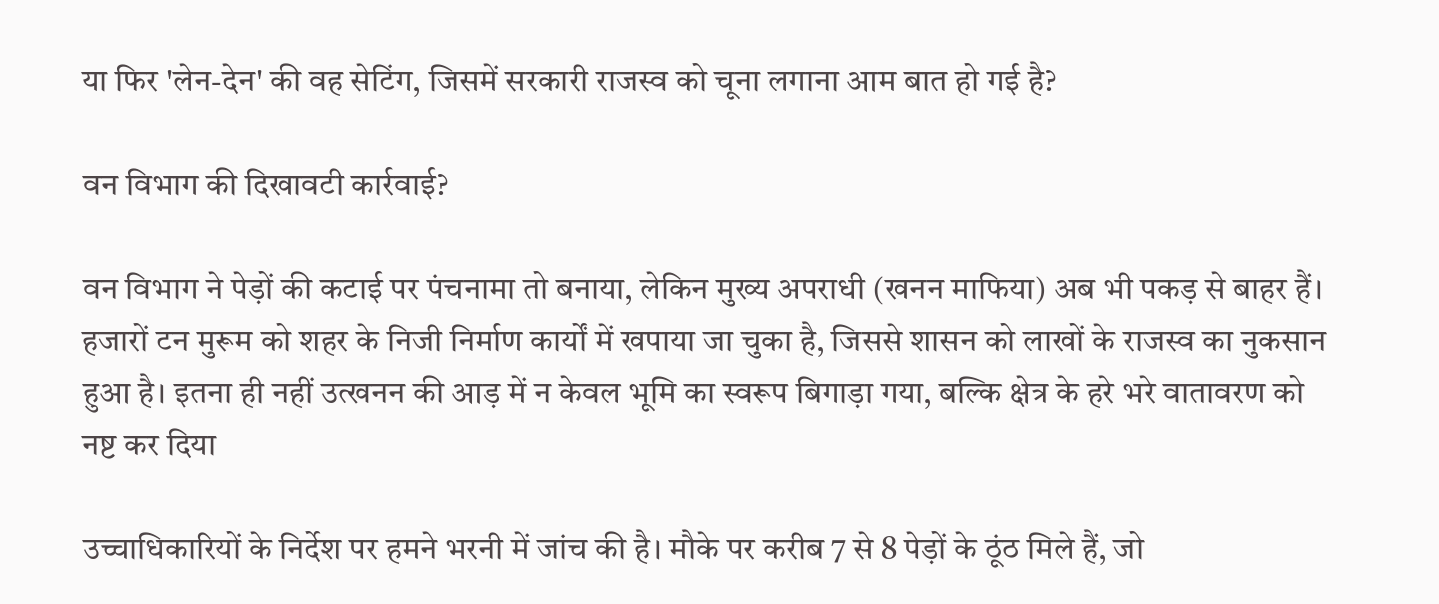या फिर 'लेन-देन' की वह सेटिंग, जिसमें सरकारी राजस्व को चूना लगाना आम बात हो गई है?

वन विभाग की दिखावटी कार्रवाई?

वन विभाग ने पेड़ों की कटाई पर पंचनामा तो बनाया, लेकिन मुख्य अपराधी (खनन माफिया) अब भी पकड़ से बाहर हैं। हजारों टन मुरूम को शहर के निजी निर्माण कार्यों में खपाया जा चुका है, जिससे शासन को लाखों के राजस्व का नुकसान हुआ है। इतना ही नहीं उत्खनन की आड़ में न केवल भूमि का स्वरूप बिगाड़ा गया, बल्कि क्षेत्र के हरे भरे वातावरण को नष्ट कर दिया

उच्चाधिकारियों के निर्देश पर हमने भरनी में जांच की है। मौके पर करीब 7 से 8 पेड़ों के ठूंठ मिले हैं, जो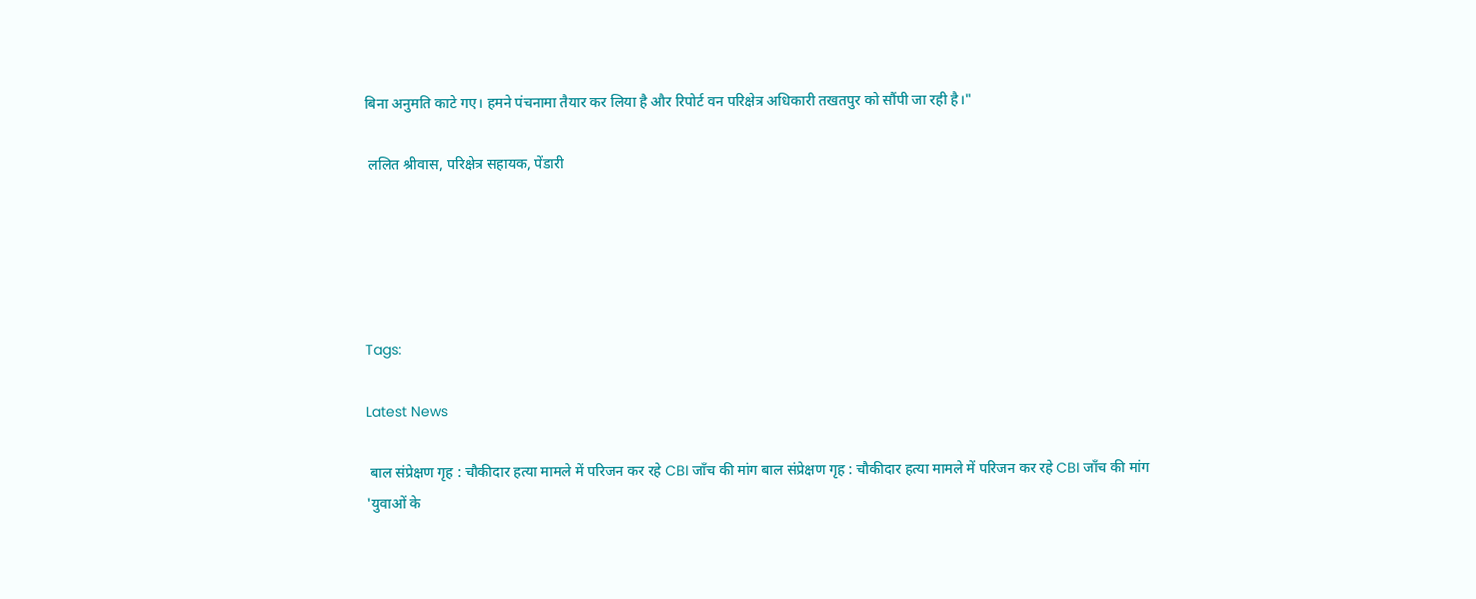बिना अनुमति काटे गए। हमने पंचनामा तैयार कर लिया है और रिपोर्ट वन परिक्षेत्र अधिकारी तखतपुर को सौंपी जा रही है।"

 ललित श्रीवास, परिक्षेत्र सहायक, पेंडारी





Tags:

Latest News

 बाल संप्रेक्षण गृह : चौकीदार हत्या मामले में परिजन कर रहे CBI जाँच की मांग बाल संप्रेक्षण गृह : चौकीदार हत्या मामले में परिजन कर रहे CBI जाँच की मांग
'युवाओं के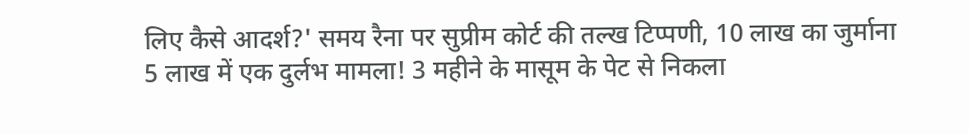लिए कैसे आदर्श?' समय रैना पर सुप्रीम कोर्ट की तल्ख टिप्पणी, 10 लाख का जुर्माना
5 लाख में एक दुर्लभ मामला! 3 महीने के मासूम के पेट से निकला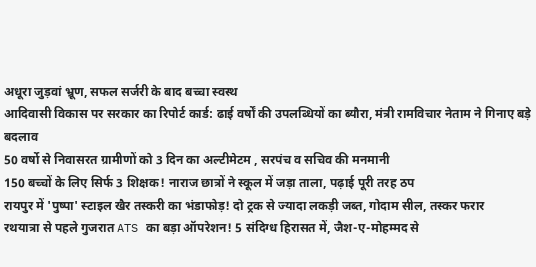अधूरा जुड़वां भ्रूण, सफल सर्जरी के बाद बच्चा स्वस्थ
आदिवासी विकास पर सरकार का रिपोर्ट कार्ड: ढाई वर्षों की उपलब्धियों का ब्यौरा, मंत्री रामविचार नेताम ने गिनाए बड़े बदलाव
50 वर्षो से निवासरत ग्रामीणों को 3 दिन का अल्टीमेटम , सरपंच व सचिव की मनमानी
150 बच्चों के लिए सिर्फ 3 शिक्षक! नाराज छात्रों ने स्कूल में जड़ा ताला, पढ़ाई पूरी तरह ठप
रायपुर में 'पुष्पा' स्टाइल खैर तस्करी का भंडाफोड़! दो ट्रक से ज्यादा लकड़ी जब्त, गोदाम सील, तस्कर फरार
रथयात्रा से पहले गुजरात ATS का बड़ा ऑपरेशन! 5 संदिग्ध हिरासत में, जैश-ए-मोहम्मद से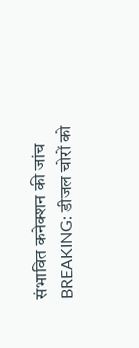संभावित कनेक्शन की जांच
BREAKING: डीजल चोरों को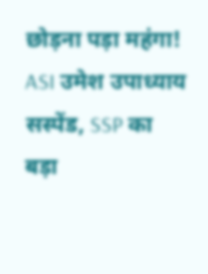छोड़ना पड़ा महंगा! ASI उमेश उपाध्याय सस्पेंड, SSP का बड़ा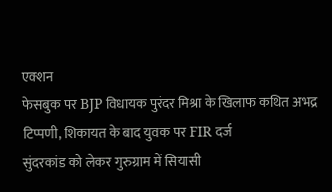एक्शन
फेसबुक पर BJP विधायक पुरंदर मिश्रा के खिलाफ कथित अभद्र टिप्पणी, शिकायत के बाद युवक पर FIR दर्ज
सुंदरकांड को लेकर गुरुग्राम में सियासी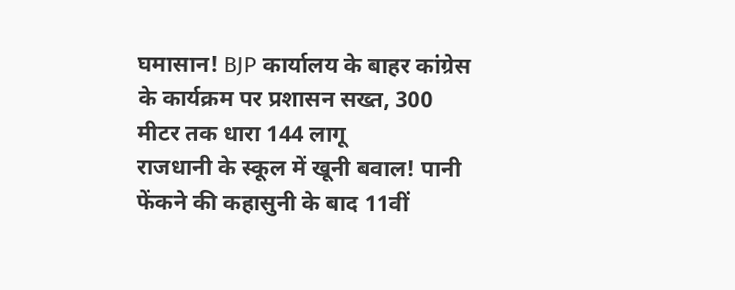घमासान! BJP कार्यालय के बाहर कांग्रेस के कार्यक्रम पर प्रशासन सख्त, 300 मीटर तक धारा 144 लागू
राजधानी के स्कूल में खूनी बवाल! पानी फेंकने की कहासुनी के बाद 11वीं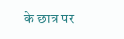के छात्र पर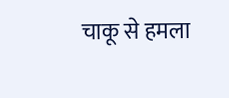चाकू से हमला